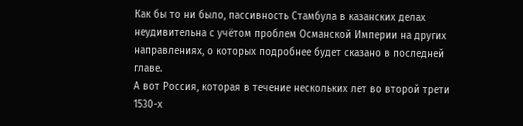Как бы то ни было, пассивность Стамбула в казанских делах неудивительна с учётом проблем Османской Империи на других направлениях, о которых подробнее будет сказано в последней главе.
А вот Россия, которая в течение нескольких лет во второй трети 1530-х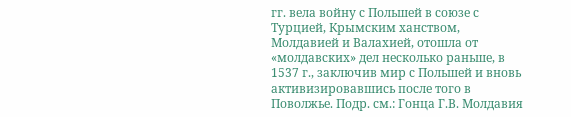гг. вела войну с Польшей в союзе с Турцией, Крымским ханством, Молдавией и Валахией, отошла от «молдавских» дел несколько раньше, в 1537 г., заключив мир с Польшей и вновь активизировавшись после того в Поволжье. Подр. см.: Гонца Г.В. Молдавия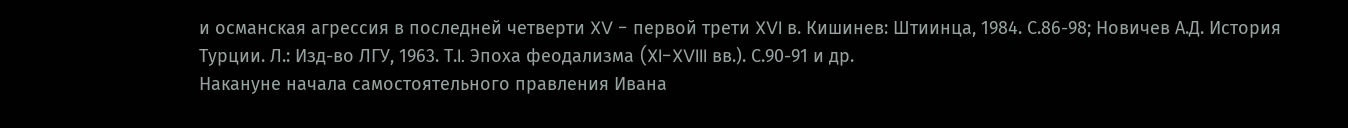и османская агрессия в последней четверти XV - первой трети XVI в. Кишинев: Штиинца, 1984. С.86-98; Новичев А.Д. История Турции. Л.: Изд-во ЛГУ, 1963. Т.I. Эпоха феодализма (XI-XVIII вв.). С.90-91 и др.
Накануне начала самостоятельного правления Ивана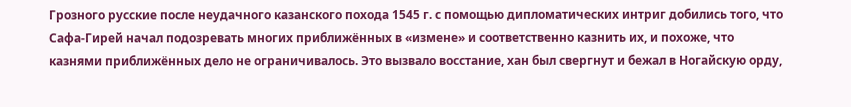Грозного русские после неудачного казанского похода 1545 г. с помощью дипломатических интриг добились того, что Сафа-Гирей начал подозревать многих приближённых в «измене» и соответственно казнить их, и похоже, что казнями приближённых дело не ограничивалось. Это вызвало восстание, хан был свергнут и бежал в Ногайскую орду,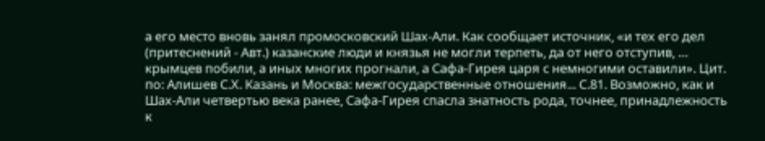а его место вновь занял промосковский Шах-Али. Как сообщает источник, «и тех его дел (притеснений - Авт.) казанские люди и князья не могли терпеть, да от него отступив, … крымцев побили, а иных многих прогнали, а Сафа-Гирея царя с немногими оставили». Цит. по: Алишев С.Х. Казань и Москва: межгосударственные отношения... С.81. Возможно, как и Шах-Али четвертью века ранее, Сафа-Гирея спасла знатность рода, точнее, принадлежность к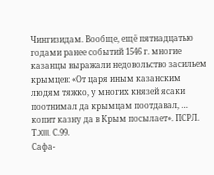Чингизидам. Вообще, ещё пятнадцатью годами ранее событий 1546 г. многие казанцы выражали недовольство засильем крымцев: «От царя иным казанским людям тяжко, у многих князей ясаки поотнимал да крымцам поотдавал, … копит казну да в Крым посылает». ПСРЛ. Т.XIII. С.99.
Сафа-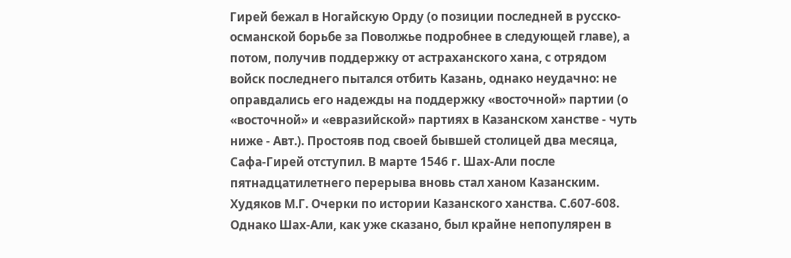Гирей бежал в Ногайскую Орду (о позиции последней в русско-османской борьбе за Поволжье подробнее в следующей главе), а потом, получив поддержку от астраханского хана, с отрядом войск последнего пытался отбить Казань, однако неудачно: не оправдались его надежды на поддержку «восточной» партии (о «восточной» и «евразийской» партиях в Казанском ханстве - чуть ниже - Авт.). Простояв под своей бывшей столицей два месяца, Сафа-Гирей отступил. В марте 1546 г. Шах-Али после пятнадцатилетнего перерыва вновь стал ханом Казанским. Худяков М.Г. Очерки по истории Казанского ханства. С.607-608.
Однако Шах-Али, как уже сказано, был крайне непопулярен в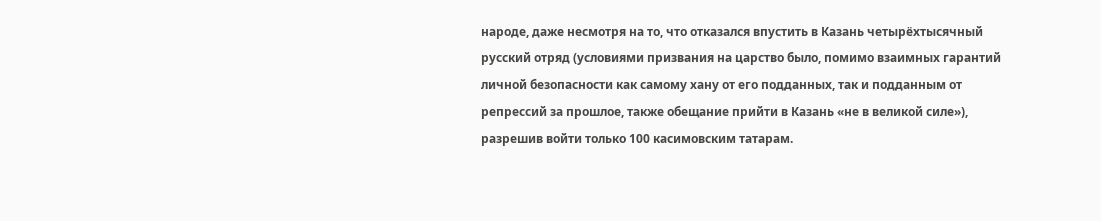народе, даже несмотря на то, что отказался впустить в Казань четырёхтысячный русский отряд (условиями призвания на царство было, помимо взаимных гарантий личной безопасности как самому хану от его подданных, так и подданным от репрессий за прошлое, также обещание прийти в Казань «не в великой силе»), разрешив войти только 100 касимовским татарам.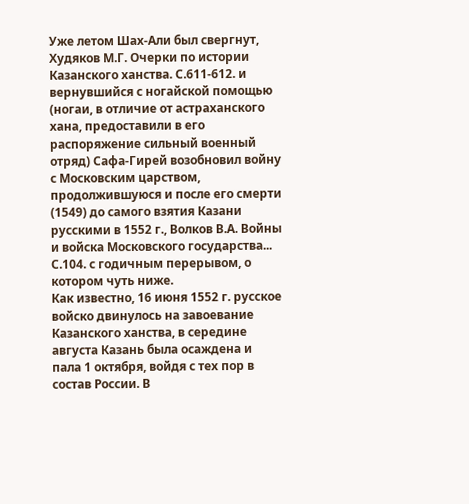Уже летом Шах-Али был свергнут, Худяков М.Г. Очерки по истории Казанского ханства. С.611-612. и вернувшийся с ногайской помощью (ногаи, в отличие от астраханского хана, предоставили в его распоряжение сильный военный отряд) Сафа-Гирей возобновил войну с Московским царством, продолжившуюся и после его смерти (1549) до самого взятия Казани русскими в 1552 г., Волков В.А. Войны и войска Московского государства... С.104. с годичным перерывом, о котором чуть ниже.
Как известно, 16 июня 1552 г. русское войско двинулось на завоевание Казанского ханства, в середине августа Казань была осаждена и пала 1 октября, войдя с тех пор в состав России. В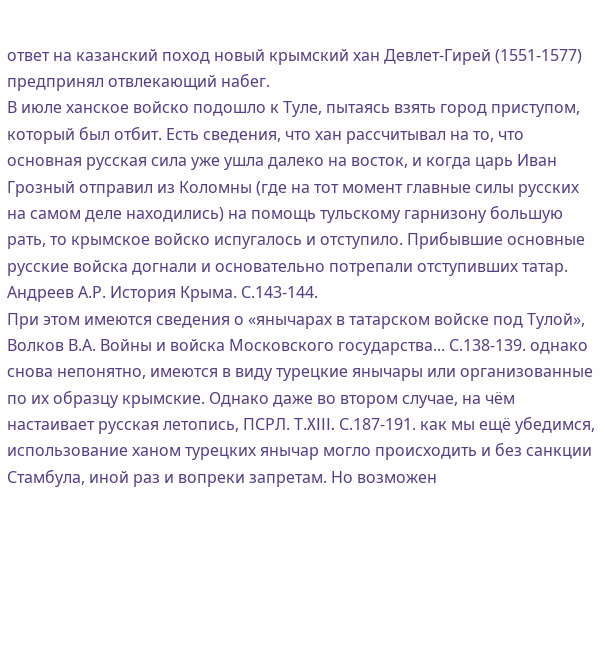ответ на казанский поход новый крымский хан Девлет-Гирей (1551-1577) предпринял отвлекающий набег.
В июле ханское войско подошло к Туле, пытаясь взять город приступом, который был отбит. Есть сведения, что хан рассчитывал на то, что основная русская сила уже ушла далеко на восток, и когда царь Иван Грозный отправил из Коломны (где на тот момент главные силы русских на самом деле находились) на помощь тульскому гарнизону большую рать, то крымское войско испугалось и отступило. Прибывшие основные русские войска догнали и основательно потрепали отступивших татар. Андреев А.Р. История Крыма. С.143-144.
При этом имеются сведения о «янычарах в татарском войске под Тулой», Волков В.А. Войны и войска Московского государства... С.138-139. однако снова непонятно, имеются в виду турецкие янычары или организованные по их образцу крымские. Однако даже во втором случае, на чём настаивает русская летопись, ПСРЛ. Т.XIII. С.187-191. как мы ещё убедимся, использование ханом турецких янычар могло происходить и без санкции Стамбула, иной раз и вопреки запретам. Но возможен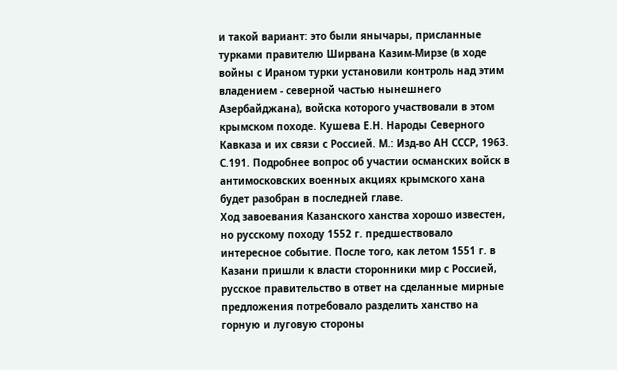и такой вариант: это были янычары, присланные турками правителю Ширвана Казим-Мирзе (в ходе войны с Ираном турки установили контроль над этим владением - северной частью нынешнего Азербайджана), войска которого участвовали в этом крымском походе. Кушева Е.Н. Народы Северного Кавказа и их связи с Россией. М.: Изд-во АН СССР, 1963. С.191. Подробнее вопрос об участии османских войск в антимосковских военных акциях крымского хана будет разобран в последней главе.
Ход завоевания Казанского ханства хорошо известен, но русскому походу 1552 г. предшествовало интересное событие. После того, как летом 1551 г. в Казани пришли к власти сторонники мир с Россией, русское правительство в ответ на сделанные мирные предложения потребовало разделить ханство на горную и луговую стороны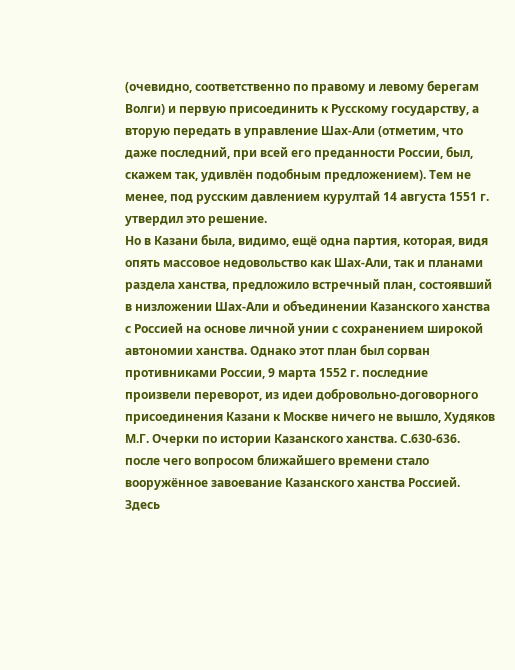(очевидно, соответственно по правому и левому берегам Волги) и первую присоединить к Русскому государству, а вторую передать в управление Шах-Али (отметим, что даже последний, при всей его преданности России, был, скажем так, удивлён подобным предложением). Тем не менее, под русским давлением курултай 14 августа 1551 г. утвердил это решение.
Но в Казани была, видимо, ещё одна партия, которая, видя опять массовое недовольство как Шах-Али, так и планами раздела ханства, предложило встречный план, состоявший в низложении Шах-Али и объединении Казанского ханства с Россией на основе личной унии с сохранением широкой автономии ханства. Однако этот план был сорван противниками России, 9 марта 1552 г. последние произвели переворот, из идеи добровольно-договорного присоединения Казани к Москве ничего не вышло, Худяков М.Г. Очерки по истории Казанского ханства. С.630-636. после чего вопросом ближайшего времени стало вооружённое завоевание Казанского ханства Россией.
Здесь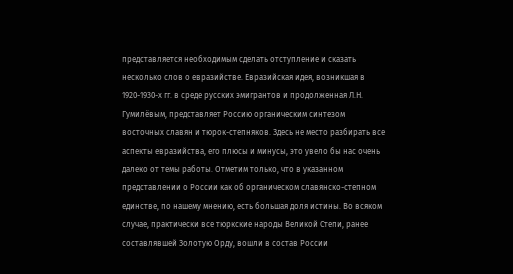представляется необходимым сделать отступление и сказать несколько слов о евразийстве. Евразийская идея, возникшая в 1920-1930-х гг. в среде русских эмигрантов и продолженная Л.Н. Гумилёвым, представляет Россию органическим синтезом восточных славян и тюрок-степняков. Здесь не место разбирать все аспекты евразийства, его плюсы и минусы, это увело бы нас очень далеко от темы работы. Отметим только, что в указанном представлении о России как об органическом славянско-степном единстве, по нашему мнению, есть большая доля истины. Во всяком случае, практически все тюркские народы Великой Степи, ранее составлявшей Золотую Орду, вошли в состав России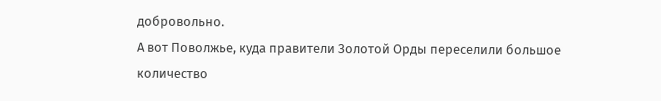добровольно.
А вот Поволжье, куда правители Золотой Орды переселили большое количество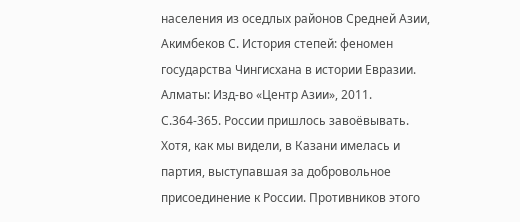населения из оседлых районов Средней Азии, Акимбеков С. История степей: феномен государства Чингисхана в истории Евразии. Алматы: Изд-во «Центр Азии», 2011. С.364-365. России пришлось завоёвывать. Хотя, как мы видели, в Казани имелась и партия, выступавшая за добровольное присоединение к России. Противников этого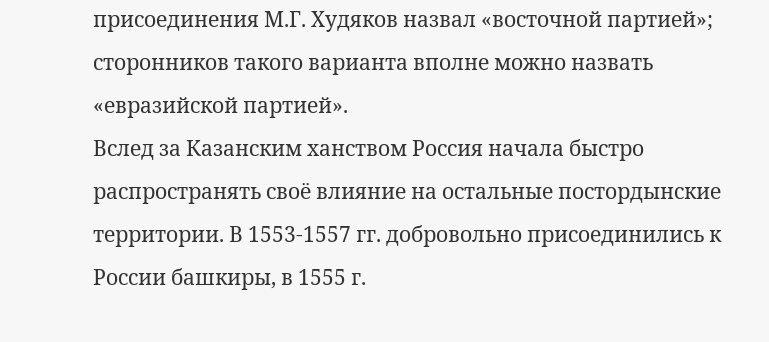присоединения М.Г. Худяков назвал «восточной партией»; сторонников такого варианта вполне можно назвать «евразийской партией».
Вслед за Казанским ханством Россия начала быстро распространять своё влияние на остальные постордынские территории. В 1553-1557 гг. добровольно присоединились к России башкиры, в 1555 г.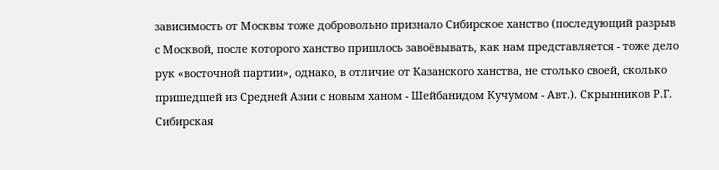зависимость от Москвы тоже добровольно признало Сибирское ханство (последующий разрыв с Москвой, после которого ханство пришлось завоёвывать, как нам представляется - тоже дело рук «восточной партии», однако, в отличие от Казанского ханства, не столько своей, сколько пришедшей из Средней Азии с новым ханом - Шейбанидом Кучумом - Авт.). Скрынников Р.Г. Сибирская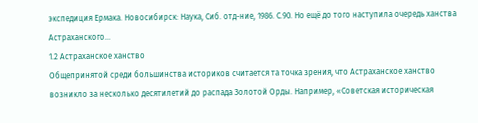экспедиция Ермака. Новосибирск: Наука, Сиб. отд-ние, 1986. С.90. Но ещё до того наступила очередь ханства Астраханского…
1.2 Астраханское ханство
Общепринятой среди большинства историков считается та точка зрения, что Астраханское ханство возникло за несколько десятилетий до распада Золотой Орды. Например, «Советская историческая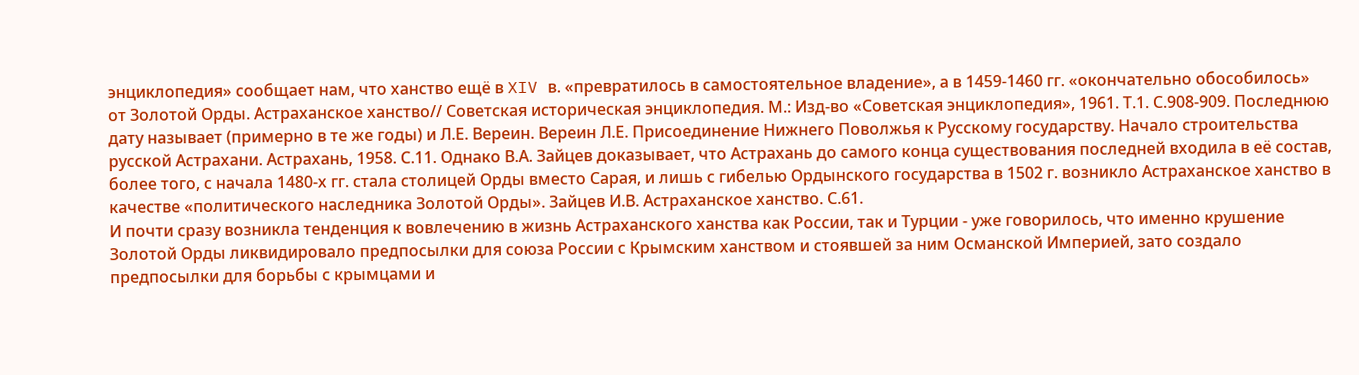энциклопедия» сообщает нам, что ханство ещё в XIV в. «превратилось в самостоятельное владение», а в 1459-1460 гг. «окончательно обособилось» от Золотой Орды. Астраханское ханство// Советская историческая энциклопедия. М.: Изд-во «Советская энциклопедия», 1961. Т.1. С.908-909. Последнюю дату называет (примерно в те же годы) и Л.Е. Вереин. Вереин Л.Е. Присоединение Нижнего Поволжья к Русскому государству. Начало строительства русской Астрахани. Астрахань, 1958. С.11. Однако В.А. Зайцев доказывает, что Астрахань до самого конца существования последней входила в её состав, более того, с начала 1480-х гг. стала столицей Орды вместо Сарая, и лишь с гибелью Ордынского государства в 1502 г. возникло Астраханское ханство в качестве «политического наследника Золотой Орды». Зайцев И.В. Астраханское ханство. С.61.
И почти сразу возникла тенденция к вовлечению в жизнь Астраханского ханства как России, так и Турции - уже говорилось, что именно крушение Золотой Орды ликвидировало предпосылки для союза России с Крымским ханством и стоявшей за ним Османской Империей, зато создало предпосылки для борьбы с крымцами и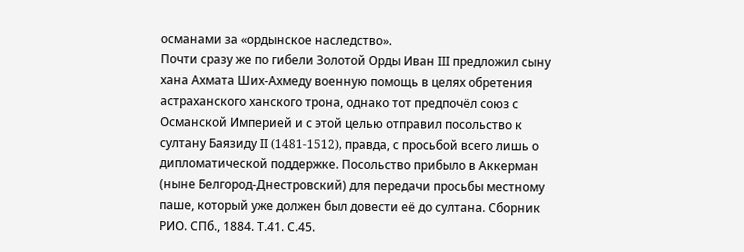османами за «ордынское наследство».
Почти сразу же по гибели Золотой Орды Иван III предложил сыну хана Ахмата Ших-Ахмеду военную помощь в целях обретения астраханского ханского трона, однако тот предпочёл союз с Османской Империей и с этой целью отправил посольство к султану Баязиду II (1481-1512), правда, с просьбой всего лишь о дипломатической поддержке. Посольство прибыло в Аккерман (ныне Белгород-Днестровский) для передачи просьбы местному паше, который уже должен был довести её до султана. Сборник РИО. СПб., 1884. Т.41. С.45.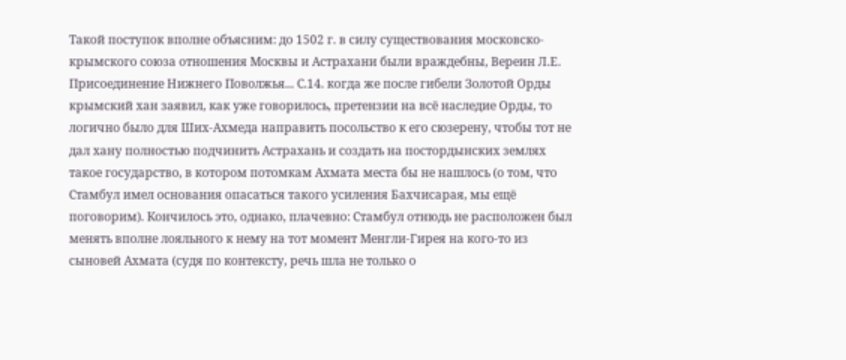Такой поступок вполне объясним: до 1502 г. в силу существования московско-крымского союза отношения Москвы и Астрахани были враждебны, Вереин Л.Е. Присоединение Нижнего Поволжья... С.14. когда же после гибели Золотой Орды крымский хан заявил, как уже говорилось, претензии на всё наследие Орды, то логично было для Ших-Ахмеда направить посольство к его сюзерену, чтобы тот не дал хану полностью подчинить Астрахань и создать на постордынских землях такое государство, в котором потомкам Ахмата места бы не нашлось (о том, что Стамбул имел основания опасаться такого усиления Бахчисарая, мы ещё поговорим). Кончилось это, однако, плачевно: Стамбул отнюдь не расположен был менять вполне лояльного к нему на тот момент Менгли-Гирея на кого-то из сыновей Ахмата (судя по контексту, речь шла не только о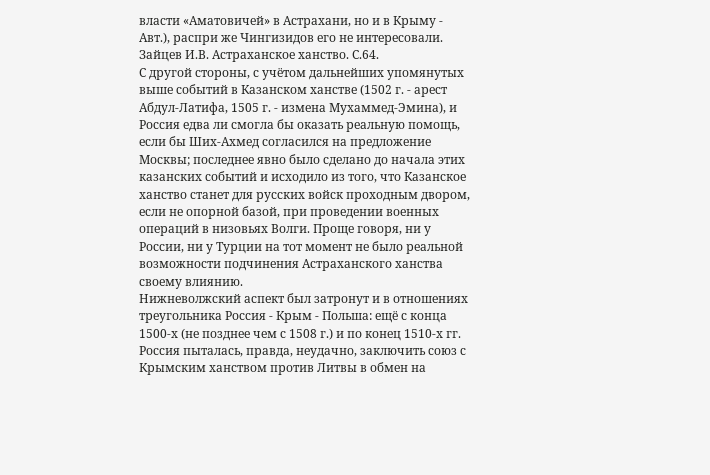власти «Аматовичей» в Астрахани, но и в Крыму - Авт.), распри же Чингизидов его не интересовали. Зайцев И.В. Астраханское ханство. С.64.
С другой стороны, с учётом дальнейших упомянутых выше событий в Казанском ханстве (1502 г. - арест Абдул-Латифа, 1505 г. - измена Мухаммед-Эмина), и Россия едва ли смогла бы оказать реальную помощь, если бы Ших-Ахмед согласился на предложение Москвы; последнее явно было сделано до начала этих казанских событий и исходило из того, что Казанское ханство станет для русских войск проходным двором, если не опорной базой, при проведении военных операций в низовьях Волги. Проще говоря, ни у России, ни у Турции на тот момент не было реальной возможности подчинения Астраханского ханства своему влиянию.
Нижневолжский аспект был затронут и в отношениях треугольника Россия - Крым - Польша: ещё с конца 1500-х (не позднее чем с 1508 г.) и по конец 1510-х гг. Россия пыталась, правда, неудачно, заключить союз с Крымским ханством против Литвы в обмен на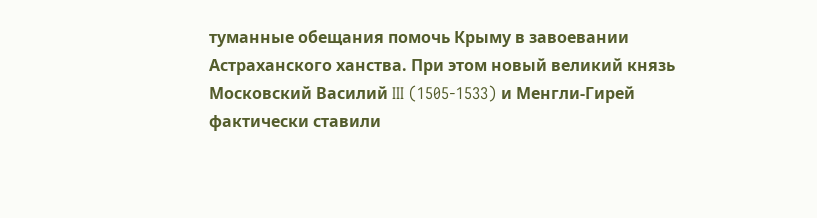туманные обещания помочь Крыму в завоевании Астраханского ханства. При этом новый великий князь Московский Василий III (1505-1533) и Менгли-Гирей фактически ставили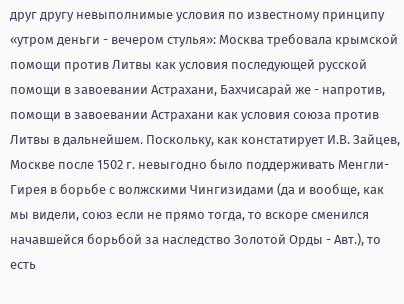друг другу невыполнимые условия по известному принципу «утром деньги - вечером стулья»: Москва требовала крымской помощи против Литвы как условия последующей русской помощи в завоевании Астрахани, Бахчисарай же - напротив, помощи в завоевании Астрахани как условия союза против Литвы в дальнейшем. Поскольку, как констатирует И.В. Зайцев, Москве после 1502 г. невыгодно было поддерживать Менгли-Гирея в борьбе с волжскими Чингизидами (да и вообще, как мы видели, союз если не прямо тогда, то вскоре сменился начавшейся борьбой за наследство Золотой Орды - Авт.), то есть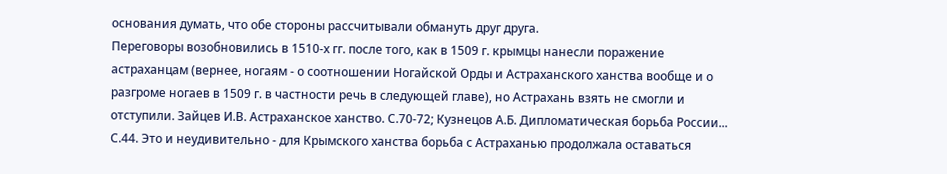основания думать, что обе стороны рассчитывали обмануть друг друга.
Переговоры возобновились в 1510-х гг. после того, как в 1509 г. крымцы нанесли поражение астраханцам (вернее, ногаям - о соотношении Ногайской Орды и Астраханского ханства вообще и о разгроме ногаев в 1509 г. в частности речь в следующей главе), но Астрахань взять не смогли и отступили. Зайцев И.В. Астраханское ханство. С.70-72; Кузнецов А.Б. Дипломатическая борьба России... С.44. Это и неудивительно - для Крымского ханства борьба с Астраханью продолжала оставаться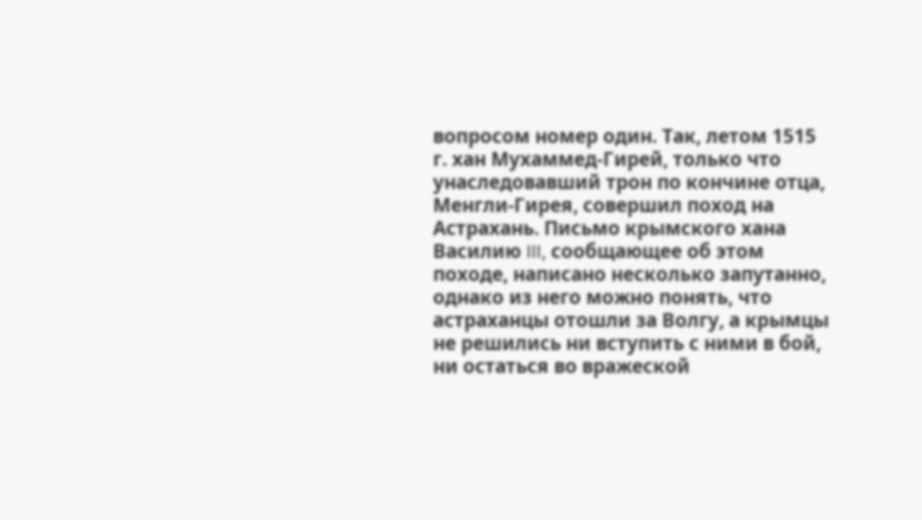вопросом номер один. Так, летом 1515 г. хан Мухаммед-Гирей, только что унаследовавший трон по кончине отца, Менгли-Гирея, совершил поход на Астрахань. Письмо крымского хана Василию III, сообщающее об этом походе, написано несколько запутанно, однако из него можно понять, что астраханцы отошли за Волгу, а крымцы не решились ни вступить с ними в бой, ни остаться во вражеской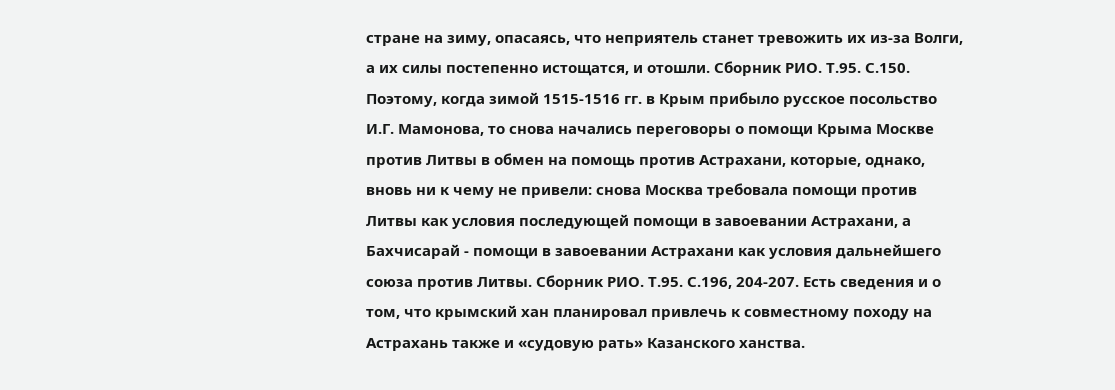стране на зиму, опасаясь, что неприятель станет тревожить их из-за Волги, а их силы постепенно истощатся, и отошли. Сборник РИО. Т.95. С.150.
Поэтому, когда зимой 1515-1516 гг. в Крым прибыло русское посольство И.Г. Мамонова, то снова начались переговоры о помощи Крыма Москве против Литвы в обмен на помощь против Астрахани, которые, однако, вновь ни к чему не привели: снова Москва требовала помощи против Литвы как условия последующей помощи в завоевании Астрахани, а Бахчисарай - помощи в завоевании Астрахани как условия дальнейшего союза против Литвы. Сборник РИО. Т.95. С.196, 204-207. Есть сведения и о том, что крымский хан планировал привлечь к совместному походу на Астрахань также и «судовую рать» Казанского ханства.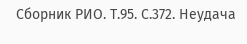Сборник РИО. Т.95. С.372. Неудача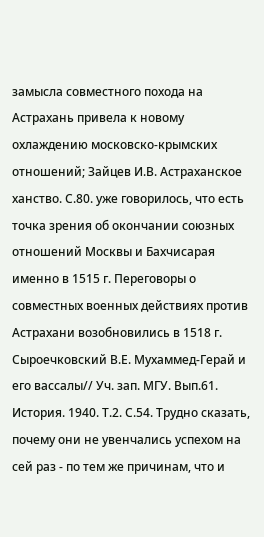замысла совместного похода на Астрахань привела к новому охлаждению московско-крымских отношений; Зайцев И.В. Астраханское ханство. С.80. уже говорилось, что есть точка зрения об окончании союзных отношений Москвы и Бахчисарая именно в 1515 г. Переговоры о совместных военных действиях против Астрахани возобновились в 1518 г. Сыроечковский В.Е. Мухаммед-Герай и его вассалы// Уч. зап. МГУ. Вып.61. История. 1940. Т.2. С.54. Трудно сказать, почему они не увенчались успехом на сей раз - по тем же причинам, что и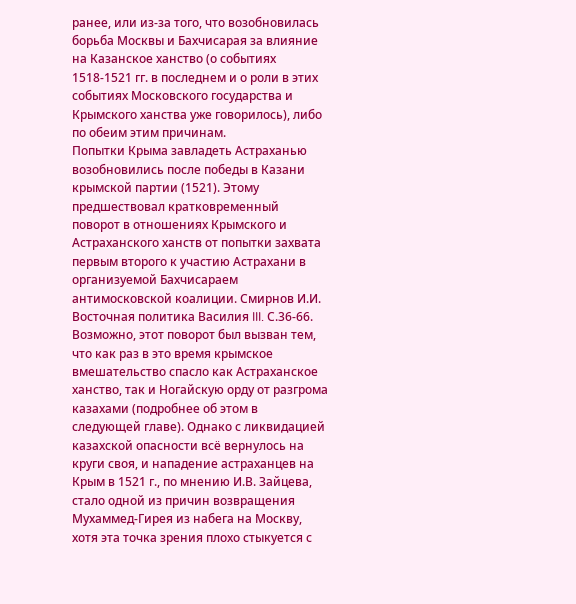ранее, или из-за того, что возобновилась борьба Москвы и Бахчисарая за влияние на Казанское ханство (о событиях 1518-1521 гг. в последнем и о роли в этих событиях Московского государства и Крымского ханства уже говорилось), либо по обеим этим причинам.
Попытки Крыма завладеть Астраханью возобновились после победы в Казани крымской партии (1521). Этому предшествовал кратковременный поворот в отношениях Крымского и Астраханского ханств от попытки захвата первым второго к участию Астрахани в организуемой Бахчисараем антимосковской коалиции. Смирнов И.И. Восточная политика Василия III. С.36-66. Возможно, этот поворот был вызван тем, что как раз в это время крымское вмешательство спасло как Астраханское ханство, так и Ногайскую орду от разгрома казахами (подробнее об этом в следующей главе). Однако с ликвидацией казахской опасности всё вернулось на круги своя, и нападение астраханцев на Крым в 1521 г., по мнению И.В. Зайцева, стало одной из причин возвращения Мухаммед-Гирея из набега на Москву, хотя эта точка зрения плохо стыкуется с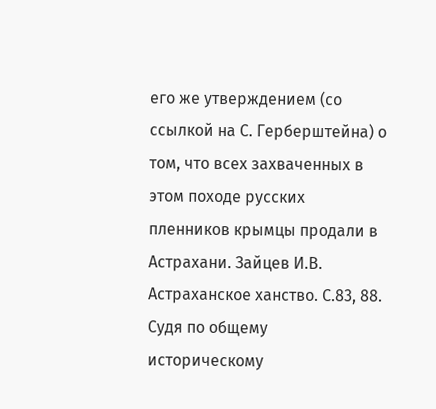его же утверждением (со ссылкой на С. Герберштейна) о том, что всех захваченных в этом походе русских пленников крымцы продали в Астрахани. Зайцев И.В. Астраханское ханство. С.83, 88. Судя по общему историческому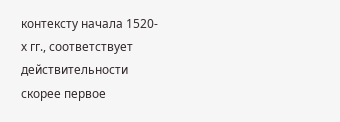контексту начала 1520-х гг., соответствует действительности скорее первое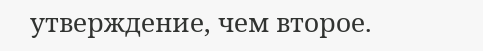утверждение, чем второе.